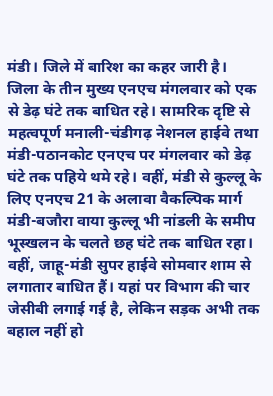मंडी। जिले में बारिश का कहर जारी है। जिला के तीन मुख्य एनएच मंगलवार को एक से डेढ़ घंटे तक बाधित रहे। सामरिक दृष्टि से महत्वपूर्ण मनाली-चंडीगढ़ नेशनल हाईवे तथा मंडी-पठानकोट एनएच पर मंगलवार को डेढ़ घंटे तक पहिये थमे रहे। वहीं, मंडी से कुल्लू के लिए एनएच 21 के अलावा वैकल्पिक मार्ग मंडी-बजौरा वाया कुल्लू भी नांडली के समीप भूस्खलन के चलते छह घंटे तक बाधित रहा। वहीं, जाहू-मंडी सुपर हाईवे सोमवार शाम से लगातार बाधित हैं। यहां पर विभाग की चार जेसीबी लगाई गई है, लेकिन सड़क अभी तक बहाल नहीं हो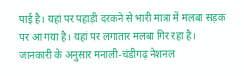पाई है। यहां पर पहाड़ी दरकने से भारी मात्रा में मलबा सड़क पर आ गया है। यहां पर लगातार मलबा गिर रहा है।
जानकारी के अनुसार मनाली-चंडीगढ़ नेशनल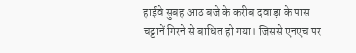हाईवे सुबह आठ बजे के करीब दवाड़ा के पास चट्टानें गिरने से बाधित हो गया। जिससे एनएच पर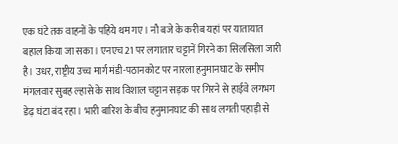एक घंटे तक वाहनों के पहिये थम गए। नौ बजे के करीब यहां पर यातायात बहाल किया जा सका। एनएच 21 पर लगातार चट्टानें गिरने का सिलसिला जारी है। उधर, राष्ट्रीय उच्च मार्ग मंडी-पठानकोट पर नारला हनुमानघाट के समीप मंगलवार सुबह ल्हासे के साथ विशाल चट्टान सड़क पर गिरने से हाईवे लगभग डेढ़ घंटा बंद रहा। भारी बारिश के बीच हनुमानघाट की साथ लगती पहाड़ी से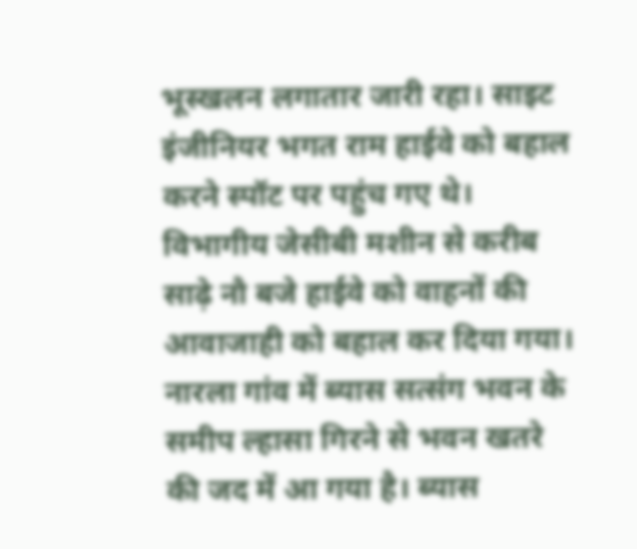भूस्खलन लगातार जारी रहा। साइट इंजीनियर भगत राम हाईवे को बहाल करने स्पॉट पर पहुंच गए थे। विभागीय जेसीबी मशीन से करीब साढ़े नौ बजे हाईवे को वाहनों की आवाजाही को बहाल कर दिया गया। नारला गांव में ब्यास सत्संग भवन के समीप ल्हासा गिरने से भवन खतरे की जद में आ गया है। ब्यास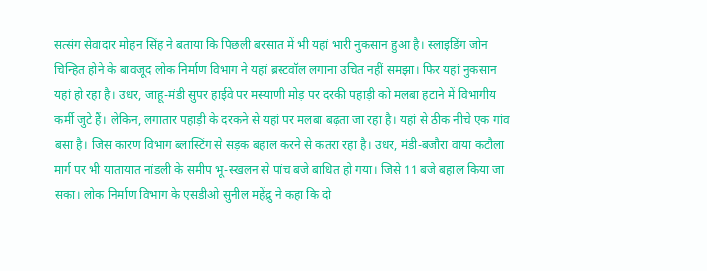सत्संग सेवादार मोहन सिंह ने बताया कि पिछली बरसात में भी यहां भारी नुकसान हुआ है। स्लाइडिंग जोन चिन्हित होने के बावजूद लोक निर्माण विभाग ने यहां ब्रस्टवॉल लगाना उचित नहीं समझा। फिर यहां नुकसान यहां हो रहा है। उधर, जाहू-मंडी सुपर हाईवे पर मस्याणी मोड़ पर दरकी पहाड़ी को मलबा हटाने में विभागीय कर्मी जुटे हैं। लेकिन, लगातार पहाड़ी के दरकने से यहां पर मलबा बढ़ता जा रहा है। यहां से ठीक नीचे एक गांव बसा है। जिस कारण विभाग ब्लास्टिंग से सड़क बहाल करने से कतरा रहा है। उधर, मंडी-बजौरा वाया कटौला मार्ग पर भी यातायात नांडली के समीप भू-स्खलन से पांच बजे बाधित हो गया। जिसे 11 बजे बहाल किया जा सका। लोक निर्माण विभाग के एसडीओ सुनील महेंद्रु ने कहा कि दो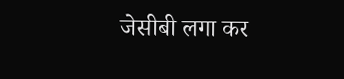जेसीबी लगा कर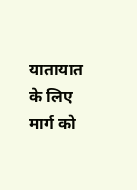यातायात के लिए मार्ग को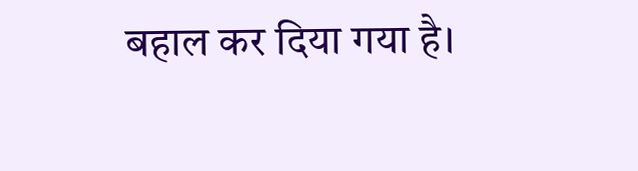बहाल कर दिया गया है।